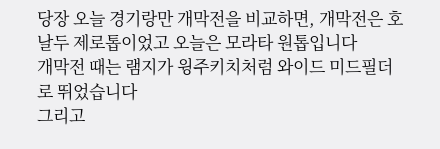당장 오늘 경기랑만 개막전을 비교하면, 개막전은 호날두 제로톱이었고 오늘은 모라타 원톱입니다
개막전 때는 램지가 윙주키치처럼 와이드 미드필더로 뛰었습니다
그리고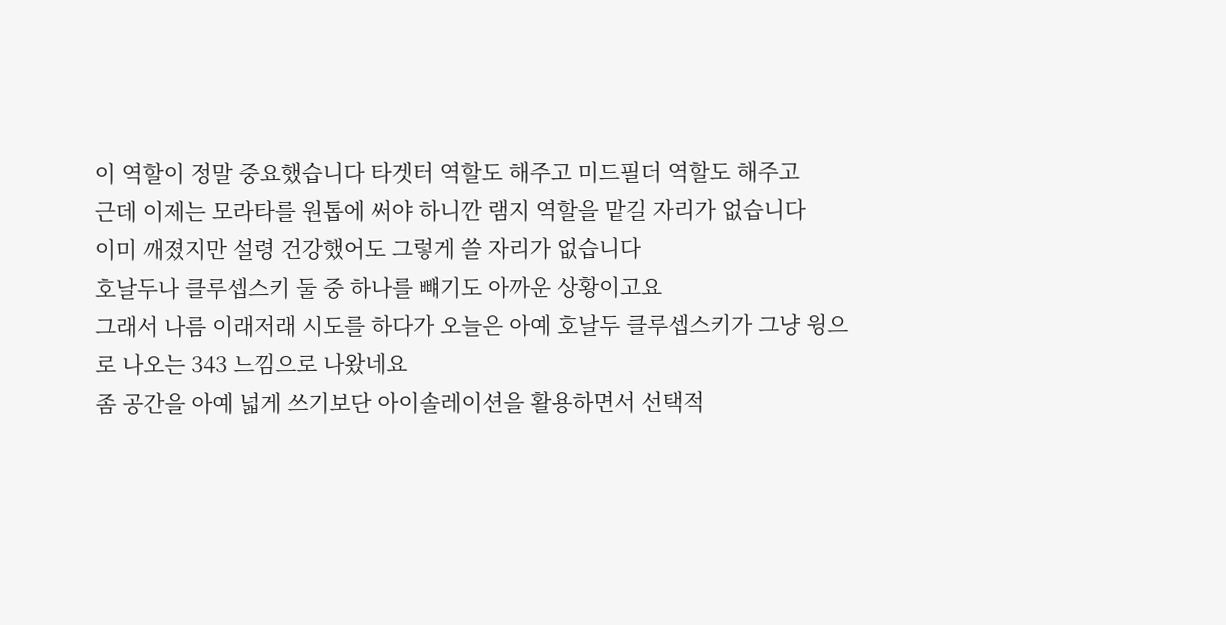이 역할이 정말 중요했습니다 타겟터 역할도 해주고 미드필더 역할도 해주고
근데 이제는 모라타를 원톱에 써야 하니깐 램지 역할을 맡길 자리가 없습니다
이미 깨졌지만 설령 건강했어도 그렇게 쓸 자리가 없습니다
호날두나 클루셉스키 둘 중 하나를 뺴기도 아까운 상황이고요
그래서 나름 이래저래 시도를 하다가 오늘은 아예 호날두 클루셉스키가 그냥 윙으로 나오는 343 느낌으로 나왔네요
좀 공간을 아예 넓게 쓰기보단 아이솔레이션을 활용하면서 선택적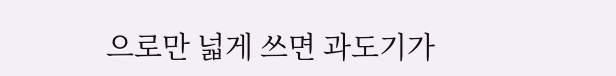으로만 넓게 쓰면 과도기가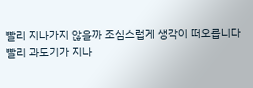빨리 지나가지 않을까 조심스럽게 생각이 떠오릅니다
빨리 과도기가 지나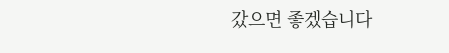갔으면 좋겠습니다